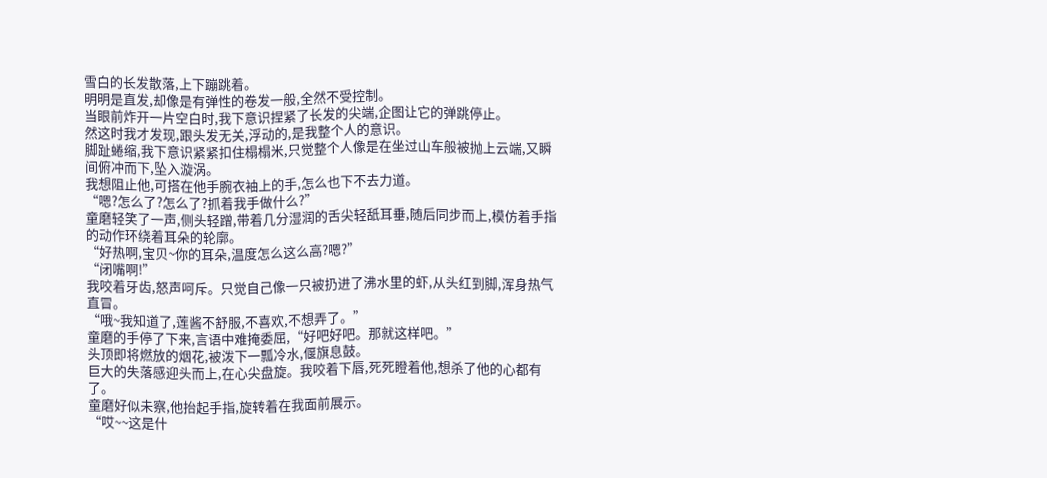雪白的长发散落,上下蹦跳着。
明明是直发,却像是有弹性的卷发一般,全然不受控制。
当眼前炸开一片空白时,我下意识捏紧了长发的尖端,企图让它的弹跳停止。
然这时我才发现,跟头发无关,浮动的,是我整个人的意识。
脚趾蜷缩,我下意识紧紧扣住榻榻米,只觉整个人像是在坐过山车般被抛上云端,又瞬间俯冲而下,坠入漩涡。
我想阻止他,可搭在他手腕衣袖上的手,怎么也下不去力道。
“嗯?怎么了?怎么了?抓着我手做什么?”
童磨轻笑了一声,侧头轻蹭,带着几分湿润的舌尖轻舐耳垂,随后同步而上,模仿着手指的动作环绕着耳朵的轮廓。
“好热啊,宝贝~你的耳朵,温度怎么这么高?嗯?”
“闭嘴啊!”
我咬着牙齿,怒声呵斥。只觉自己像一只被扔进了沸水里的虾,从头红到脚,浑身热气直冒。
“哦~我知道了,莲酱不舒服,不喜欢,不想弄了。”
童磨的手停了下来,言语中难掩委屈,“好吧好吧。那就这样吧。”
头顶即将燃放的烟花,被泼下一瓢冷水,偃旗息鼓。
巨大的失落感迎头而上,在心尖盘旋。我咬着下唇,死死瞪着他,想杀了他的心都有了。
童磨好似未察,他抬起手指,旋转着在我面前展示。
“哎~~这是什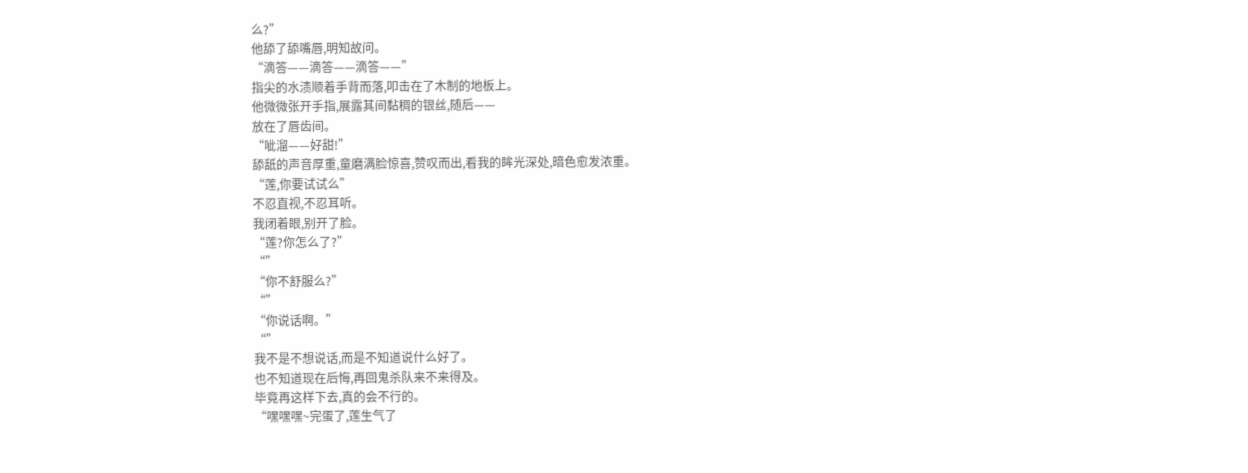么?”
他舔了舔嘴唇,明知故问。
“滴答——滴答——滴答——”
指尖的水渍顺着手背而落,叩击在了木制的地板上。
他微微张开手指,展露其间黏稠的银丝,随后——
放在了唇齿间。
“呲溜——好甜!”
舔舐的声音厚重,童磨满脸惊喜,赞叹而出,看我的眸光深处,暗色愈发浓重。
“莲,你要试试么”
不忍直视,不忍耳听。
我闭着眼,别开了脸。
“莲?你怎么了?”
“”
“你不舒服么?”
“”
“你说话啊。”
“”
我不是不想说话,而是不知道说什么好了。
也不知道现在后悔,再回鬼杀队来不来得及。
毕竟再这样下去,真的会不行的。
“嘿嘿嘿~完蛋了,莲生气了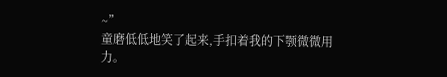~”
童磨低低地笑了起来,手扣着我的下颚微微用力。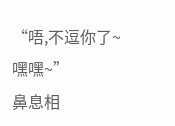“唔,不逗你了~嘿嘿~”
鼻息相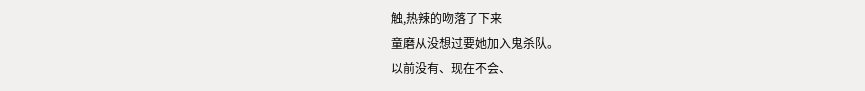触,热辣的吻落了下来
童磨从没想过要她加入鬼杀队。
以前没有、现在不会、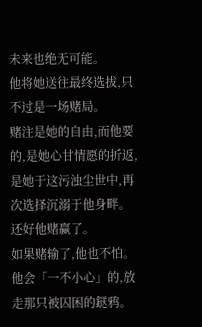未来也绝无可能。
他将她送往最终选拔,只不过是一场赌局。
赌注是她的自由,而他要的,是她心甘情愿的折返,是她于这污浊尘世中,再次选择沉溺于他身畔。
还好他赌赢了。
如果赌输了,他也不怕。
他会「一不小心」的,放走那只被囚困的鎹鸦。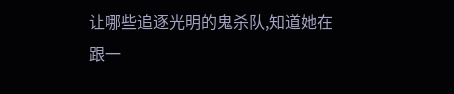让哪些追逐光明的鬼杀队,知道她在跟一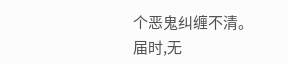个恶鬼纠缠不清。
届时,无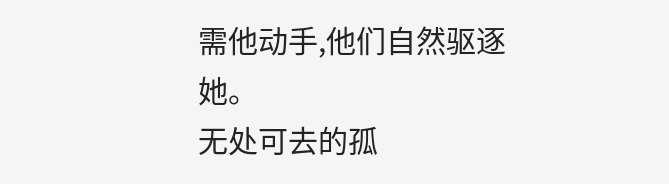需他动手,他们自然驱逐她。
无处可去的孤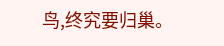鸟,终究要归巢。